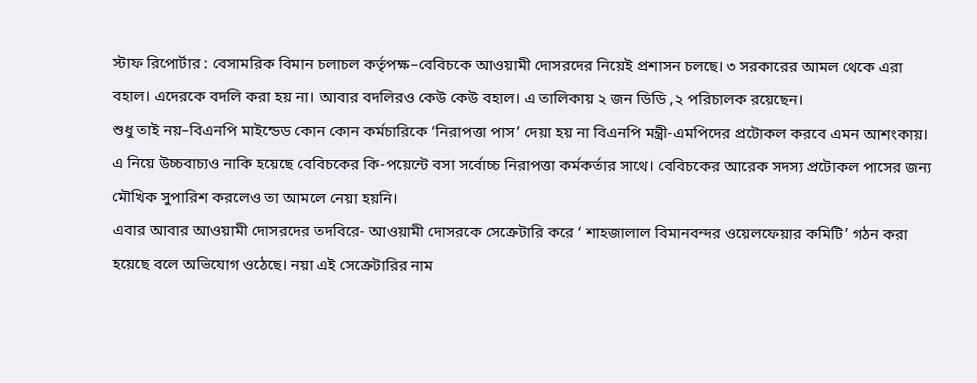স্টাফ রিপোর্টার : বেসামরিক বিমান চলাচল কর্তৃপক্ষ–বেবিচকে আওয়ামী দোসরদের নিয়েই প্রশাসন চলছে। ৩ সরকারের আমল থেকে এরা বহাল। এদেরকে বদলি করা হয় না। আবার বদলিরও কেউ কেউ বহাল। এ তালিকায় ২ জন ডিডি ,২ পরিচালক রয়েছেন।
শুধু তাই নয়–বিএনপি মাইন্ডেড কোন কোন কর্মচারিকে ‘নিরাপত্তা পাস’ দেয়া হয় না বিএনপি মন্ত্রী-এমপিদের প্রটোকল করবে এমন আশংকায়। এ নিয়ে উচ্চবাচ্যও নাকি হয়েছে বেবিচকের কি-পয়েন্টে বসা সর্বোচ্চ নিরাপত্তা কর্মকর্তার সাথে। বেবিচকের আরেক সদস্য প্রটোকল পাসের জন্য মৌখিক সুপারিশ করলেও তা আমলে নেয়া হয়নি।
এবার আবার আওয়ামী দোসরদের তদবিরে- আওয়ামী দোসরকে সেক্রেটারি করে ‘ শাহজালাল বিমানবন্দর ওয়েলফেয়ার কমিটি’ গঠন করা হয়েছে বলে অভিযোগ ওঠেছে। নয়া এই সেক্রেটারির নাম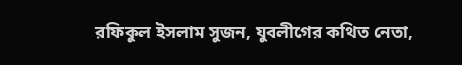রফিকুল ইসলাম সুজন, যুবলীগের কথিত নেতা,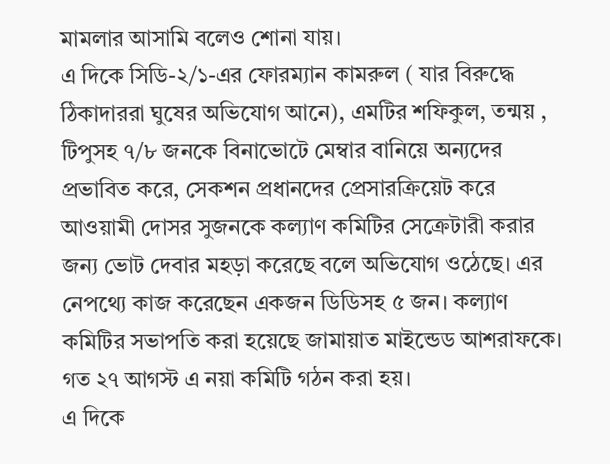মামলার আসামি বলেও শোনা যায়।
এ দিকে সিডি-২/১-এর ফোরম্যান কামরুল ( যার বিরুদ্ধে ঠিকাদাররা ঘুষের অভিযোগ আনে), এমটির শফিকুল, তন্ময় , টিপুসহ ৭/৮ জনকে বিনাভোটে মেম্বার বানিয়ে অন্যদের প্রভাবিত করে, সেকশন প্রধানদের প্রেসারক্রিয়েট করে আওয়ামী দোসর সুজনকে কল্যাণ কমিটির সেক্রেটারী করার জন্য ভোট দেবার মহড়া করেছে বলে অভিযোগ ওঠেছে। এর নেপথ্যে কাজ করেছেন একজন ডিডিসহ ৫ জন। কল্যাণ কমিটির সভাপতি করা হয়েছে জামায়াত মাইন্ডেড আশরাফকে।
গত ২৭ আগস্ট এ নয়া কমিটি গঠন করা হয়।
এ দিকে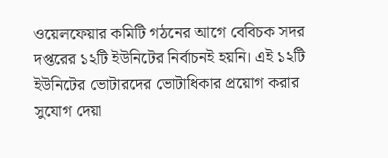ওয়েলফেয়ার কমিটি গঠনের আগে বেবিচক সদর দপ্তরের ১২টি ইউনিটের নির্বাচনই হয়নি। এই ১২টি ইউনিটের ভোটারদের ভোটাধিকার প্রয়োগ করার সুযোগ দেয়া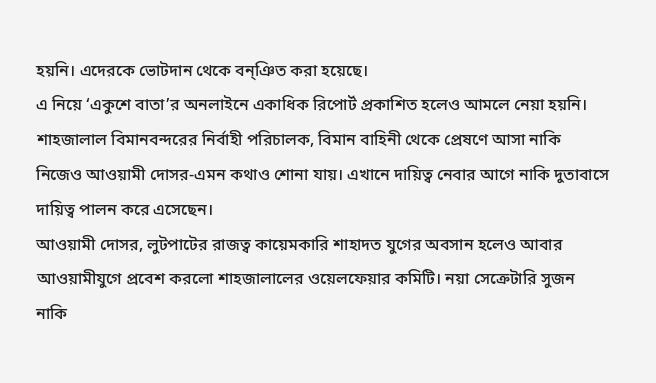হয়নি। এদেরকে ভোটদান থেকে বন্ঞিত করা হয়েছে।
এ নিয়ে ‘একুশে বাতা’র অনলাইনে একাধিক রিপোর্ট প্রকাশিত হলেও আমলে নেয়া হয়নি।
শাহজালাল বিমানবন্দরের নির্বাহী পরিচালক, বিমান বাহিনী থেকে প্রেষণে আসা নাকি নিজেও আওয়ামী দোসর-এমন কথাও শোনা যায়। এখানে দায়িত্ব নেবার আগে নাকি দুতাবাসে দায়িত্ব পালন করে এসেছেন।
আওয়ামী দোসর, লুটপাটের রাজত্ব কায়েমকারি শাহাদত যুগের অবসান হলেও আবার আওয়ামীযুগে প্রবেশ করলো শাহজালালের ওয়েলফেয়ার কমিটি। নয়া সেক্রেটারি সুজন নাকি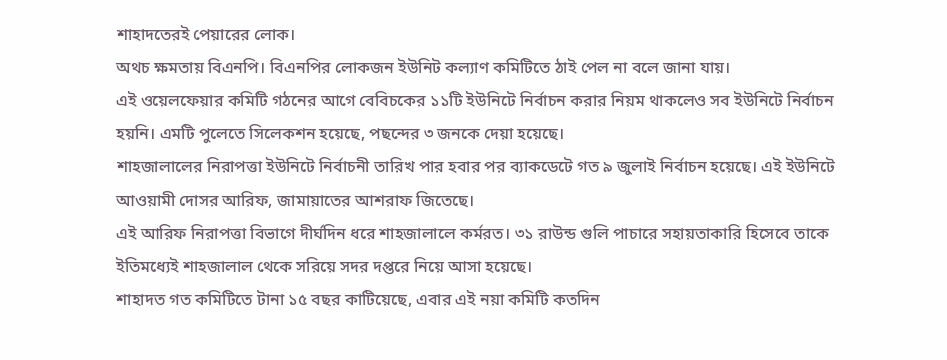শাহাদতেরই পেয়ারের লোক।
অথচ ক্ষমতায় বিএনপি। বিএনপির লোকজন ইউনিট কল্যাণ কমিটিতে ঠাই পেল না বলে জানা যায়।
এই ওয়েলফেয়ার কমিটি গঠনের আগে বেবিচকের ১১টি ইউনিটে নির্বাচন করার নিয়ম থাকলেও সব ইউনিটে নির্বাচন হয়নি। এমটি পুলেতে সিলেকশন হয়েছে, পছন্দের ৩ জনকে দেয়া হয়েছে।
শাহজালালের নিরাপত্তা ইউনিটে নির্বাচনী তারিখ পার হবার পর ব্যাকডেটে গত ৯ জুলাই নির্বাচন হয়েছে। এই ইউনিটে আওয়ামী দোসর আরিফ, জামায়াতের আশরাফ জিতেছে।
এই আরিফ নিরাপত্তা বিভাগে দীর্ঘদিন ধরে শাহজালালে কর্মরত। ৩১ রাউন্ড গুলি পাচারে সহায়তাকারি হিসেবে তাকে ইতিমধ্যেই শাহজালাল থেকে সরিয়ে সদর দপ্তরে নিয়ে আসা হয়েছে।
শাহাদত গত কমিটিতে টানা ১৫ বছর কাটিয়েছে, এবার এই নয়া কমিটি কতদিন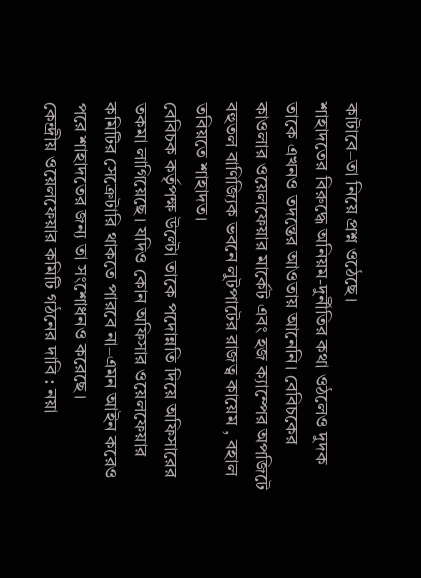কাটাবে–তা নিয়ে প্রশ্ন ওঠেছে।
শাহাদতের বিরুদ্ধে অনিয়ম-দুর্নীতির কথা ওঠলেও দুদক তাকে এখনও তদন্তের আওতায় আনেনি। বেবিচকের কাওলার ওয়েলফেয়ার মার্কেট এবং হজ ক্যাম্পের অপজিটে বহুতল বাণিজ্যিক ভবনে লুটপাটের রাজত্ব কায়েম , বহাল তবিয়তে শাহাদত।
বেবিচক কর্তৃপক্ষ উল্টো তাকে পদোন্নতি দিয়ে অফিসারের তকমা লাগিয়েছে। যদিও কোন অফিসার ওয়েলফেয়ার কমিটির সেক্রেটারি থাকতে পারবে না–এমন আইন করেও পরে শাহাদতের জন্য তা সংশোধনও করেছে।
কেন্দ্রীয় ওয়েলফেয়ার কমিটি গঠনের দাবি : নয়া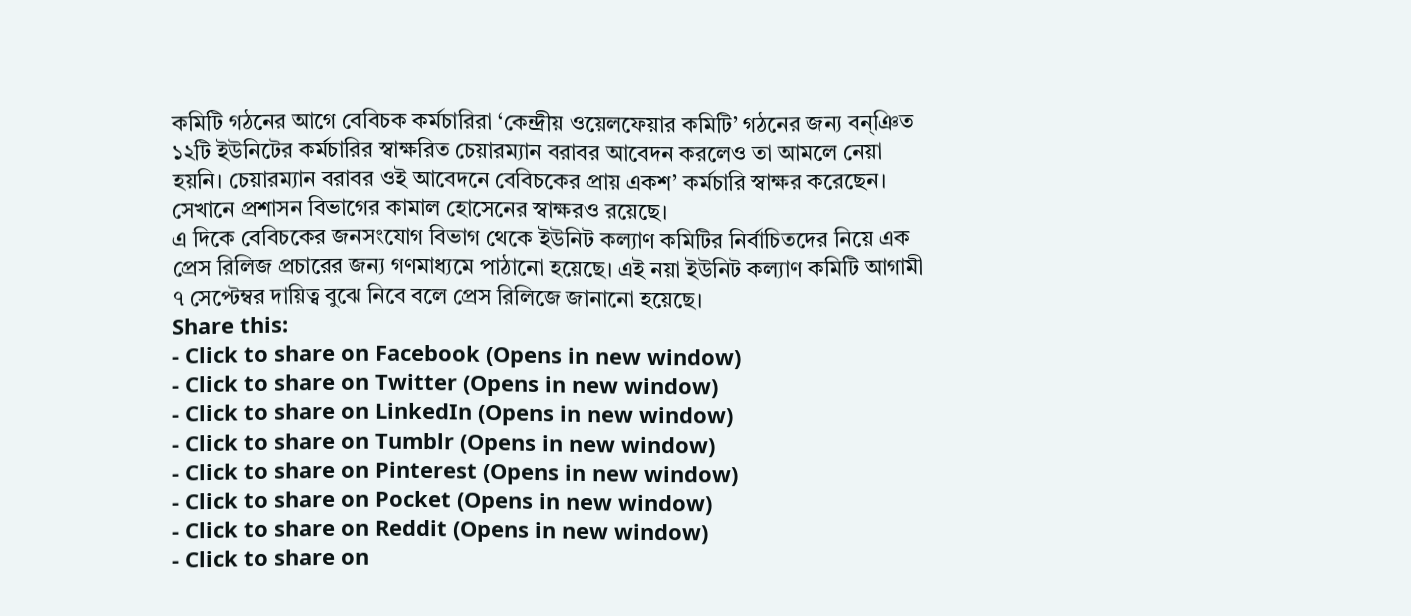কমিটি গঠনের আগে বেবিচক কর্মচারিরা ‘কেন্দ্রীয় ওয়েলফেয়ার কমিটি’ গঠনের জন্য বন্ঞিত ১২টি ইউনিটের কর্মচারির স্বাক্ষরিত চেয়ারম্যান বরাবর আবেদন করলেও তা আমলে নেয়া হয়নি। চেয়ারম্যান বরাবর ওই আবেদনে বেবিচকের প্রায় একশ’ কর্মচারি স্বাক্ষর করেছেন। সেখানে প্রশাসন বিভাগের কামাল হোসেনের স্বাক্ষরও রয়েছে।
এ দিকে বেবিচকের জনসংযোগ বিভাগ থেকে ইউনিট কল্যাণ কমিটির নির্বাচিতদের নিয়ে এক প্রেস রিলিজ প্রচারের জন্য গণমাধ্যমে পাঠানো হয়েছে। এই নয়া ইউনিট কল্যাণ কমিটি আগামী ৭ সেপ্টেম্বর দায়িত্ব বুঝে নিবে বলে প্রেস রিলিজে জানানো হয়েছে।
Share this:
- Click to share on Facebook (Opens in new window)
- Click to share on Twitter (Opens in new window)
- Click to share on LinkedIn (Opens in new window)
- Click to share on Tumblr (Opens in new window)
- Click to share on Pinterest (Opens in new window)
- Click to share on Pocket (Opens in new window)
- Click to share on Reddit (Opens in new window)
- Click to share on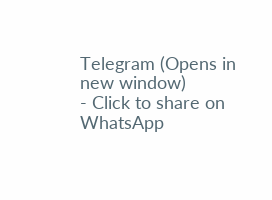Telegram (Opens in new window)
- Click to share on WhatsApp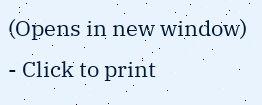(Opens in new window)
- Click to print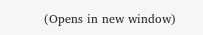(Opens in new window)